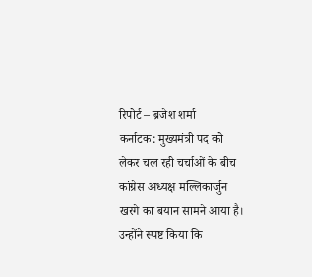रिपोर्ट – ब्रजेश शर्मा
कर्नाटक: मुख्यमंत्री पद को लेकर चल रही चर्चाओं के बीच कांग्रेस अध्यक्ष मल्लिकार्जुन खरगे का बयान सामने आया है। उन्होंने स्पष्ट किया कि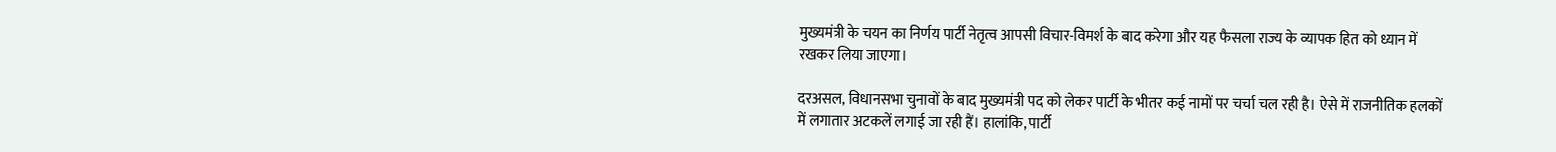मुख्यमंत्री के चयन का निर्णय पार्टी नेतृत्व आपसी विचार-विमर्श के बाद करेगा और यह फैसला राज्य के व्यापक हित को ध्यान में रखकर लिया जाएगा।

दरअसल, विधानसभा चुनावों के बाद मुख्यमंत्री पद को लेकर पार्टी के भीतर कई नामों पर चर्चा चल रही है। ऐसे में राजनीतिक हलकों में लगातार अटकलें लगाई जा रही हैं। हालांकि, पार्टी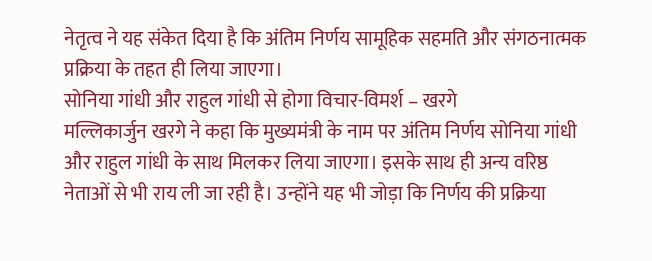नेतृत्व ने यह संकेत दिया है कि अंतिम निर्णय सामूहिक सहमति और संगठनात्मक प्रक्रिया के तहत ही लिया जाएगा।
सोनिया गांधी और राहुल गांधी से होगा विचार-विमर्श – खरगे
मल्लिकार्जुन खरगे ने कहा कि मुख्यमंत्री के नाम पर अंतिम निर्णय सोनिया गांधी और राहुल गांधी के साथ मिलकर लिया जाएगा। इसके साथ ही अन्य वरिष्ठ नेताओं से भी राय ली जा रही है। उन्होंने यह भी जोड़ा कि निर्णय की प्रक्रिया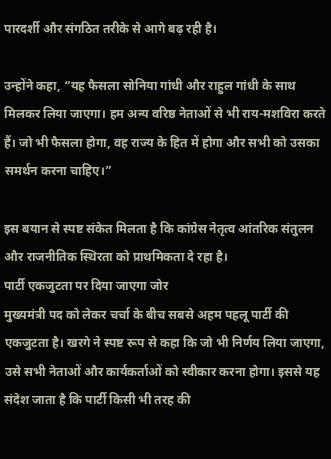पारदर्शी और संगठित तरीके से आगे बढ़ रही है।

उन्होंने कहा, “यह फैसला सोनिया गांधी और राहुल गांधी के साथ मिलकर लिया जाएगा। हम अन्य वरिष्ठ नेताओं से भी राय-मशविरा करते हैं। जो भी फैसला होगा, वह राज्य के हित में होगा और सभी को उसका समर्थन करना चाहिए।”

इस बयान से स्पष्ट संकेत मिलता है कि कांग्रेस नेतृत्व आंतरिक संतुलन और राजनीतिक स्थिरता को प्राथमिकता दे रहा है।
पार्टी एकजुटता पर दिया जाएगा जोर
मुख्यमंत्री पद को लेकर चर्चा के बीच सबसे अहम पहलू पार्टी की एकजुटता है। खरगे ने स्पष्ट रूप से कहा कि जो भी निर्णय लिया जाएगा, उसे सभी नेताओं और कार्यकर्ताओं को स्वीकार करना होगा। इससे यह संदेश जाता है कि पार्टी किसी भी तरह की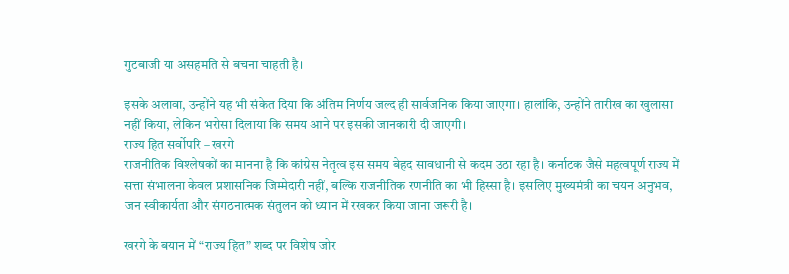गुटबाजी या असहमति से बचना चाहती है।

इसके अलावा, उन्होंने यह भी संकेत दिया कि अंतिम निर्णय जल्द ही सार्वजनिक किया जाएगा। हालांकि, उन्होंने तारीख का खुलासा नहीं किया, लेकिन भरोसा दिलाया कि समय आने पर इसकी जानकारी दी जाएगी।
राज्य हित सर्वोपरि – खरगे
राजनीतिक विश्लेषकों का मानना है कि कांग्रेस नेतृत्व इस समय बेहद सावधानी से कदम उठा रहा है। कर्नाटक जैसे महत्वपूर्ण राज्य में सत्ता संभालना केवल प्रशासनिक जिम्मेदारी नहीं, बल्कि राजनीतिक रणनीति का भी हिस्सा है। इसलिए मुख्यमंत्री का चयन अनुभव, जन स्वीकार्यता और संगठनात्मक संतुलन को ध्यान में रखकर किया जाना जरूरी है।

खरगे के बयान में “राज्य हित” शब्द पर विशेष जोर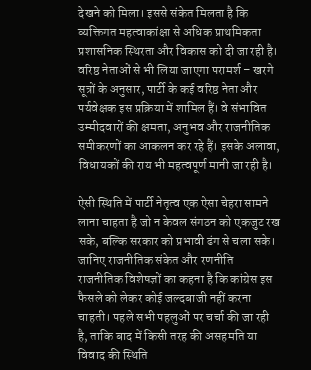देखने को मिला। इससे संकेत मिलता है कि व्यक्तिगत महत्वाकांक्षा से अधिक प्राथमिकता प्रशासनिक स्थिरता और विकास को दी जा रही है।
वरिष्ठ नेताओं से भी लिया जाएगा परामर्श – खरगे
सूत्रों के अनुसार, पार्टी के कई वरिष्ठ नेता और पर्यवेक्षक इस प्रक्रिया में शामिल हैं। वे संभावित उम्मीदवारों की क्षमता, अनुभव और राजनीतिक समीकरणों का आकलन कर रहे हैं। इसके अलावा, विधायकों की राय भी महत्वपूर्ण मानी जा रही है।

ऐसी स्थिति में पार्टी नेतृत्व एक ऐसा चेहरा सामने लाना चाहता है जो न केवल संगठन को एकजुट रख सके, बल्कि सरकार को प्रभावी ढंग से चला सके।
जानिए राजनीतिक संकेत और रणनीति
राजनीतिक विशेषज्ञों का कहना है कि कांग्रेस इस फैसले को लेकर कोई जल्दबाजी नहीं करना चाहती। पहले सभी पहलुओं पर चर्चा की जा रही है, ताकि बाद में किसी तरह की असहमति या विवाद की स्थिति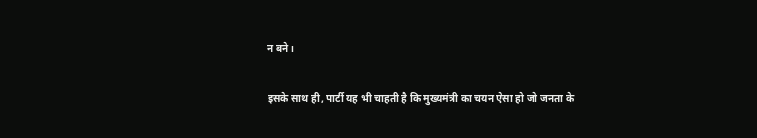न बने।

इसके साथ ही, पार्टी यह भी चाहती है कि मुख्यमंत्री का चयन ऐसा हो जो जनता के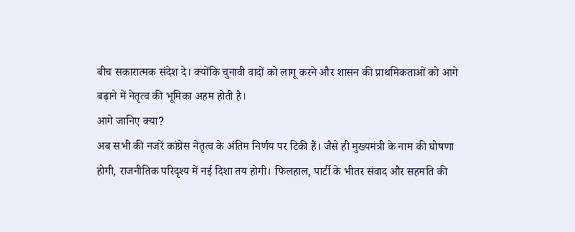बीच सकारात्मक संदेश दे। क्योंकि चुनावी वादों को लागू करने और शासन की प्राथमिकताओं को आगे बढ़ाने में नेतृत्व की भूमिका अहम होती है।
आगे जानिए क्या?
अब सभी की नजरें कांग्रेस नेतृत्व के अंतिम निर्णय पर टिकी हैं। जैसे ही मुख्यमंत्री के नाम की घोषणा होगी, राजनीतिक परिदृश्य में नई दिशा तय होगी। फिलहाल, पार्टी के भीतर संवाद और सहमति की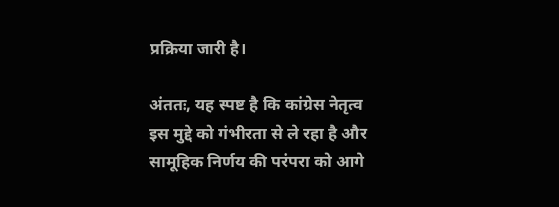प्रक्रिया जारी है।

अंततः, यह स्पष्ट है कि कांग्रेस नेतृत्व इस मुद्दे को गंभीरता से ले रहा है और सामूहिक निर्णय की परंपरा को आगे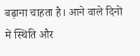बढ़ाना चाहता है। आने वाले दिनों में स्थिति और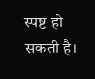स्पष्ट हो सकती है।